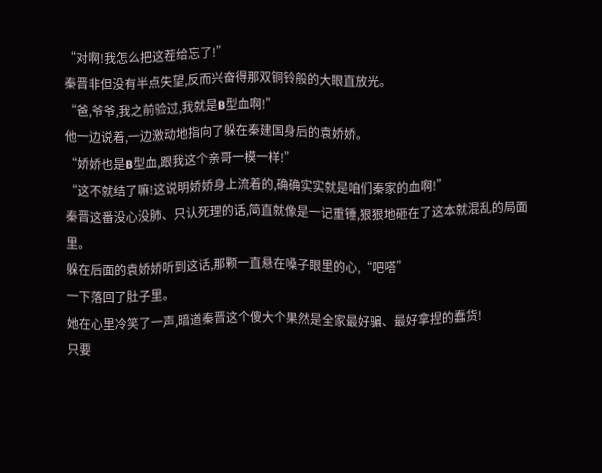“对啊!我怎么把这茬给忘了!”
秦晋非但没有半点失望,反而兴奋得那双铜铃般的大眼直放光。
“爸,爷爷,我之前验过,我就是B型血啊!”
他一边说着,一边激动地指向了躲在秦建国身后的袁娇娇。
“娇娇也是B型血,跟我这个亲哥一模一样!”
“这不就结了嘛!这说明娇娇身上流着的,确确实实就是咱们秦家的血啊!”
秦晋这番没心没肺、只认死理的话,简直就像是一记重锤,狠狠地砸在了这本就混乱的局面里。
躲在后面的袁娇娇听到这话,那颗一直悬在嗓子眼里的心,“吧嗒”
一下落回了肚子里。
她在心里冷笑了一声,暗道秦晋这个傻大个果然是全家最好骗、最好拿捏的蠢货!
只要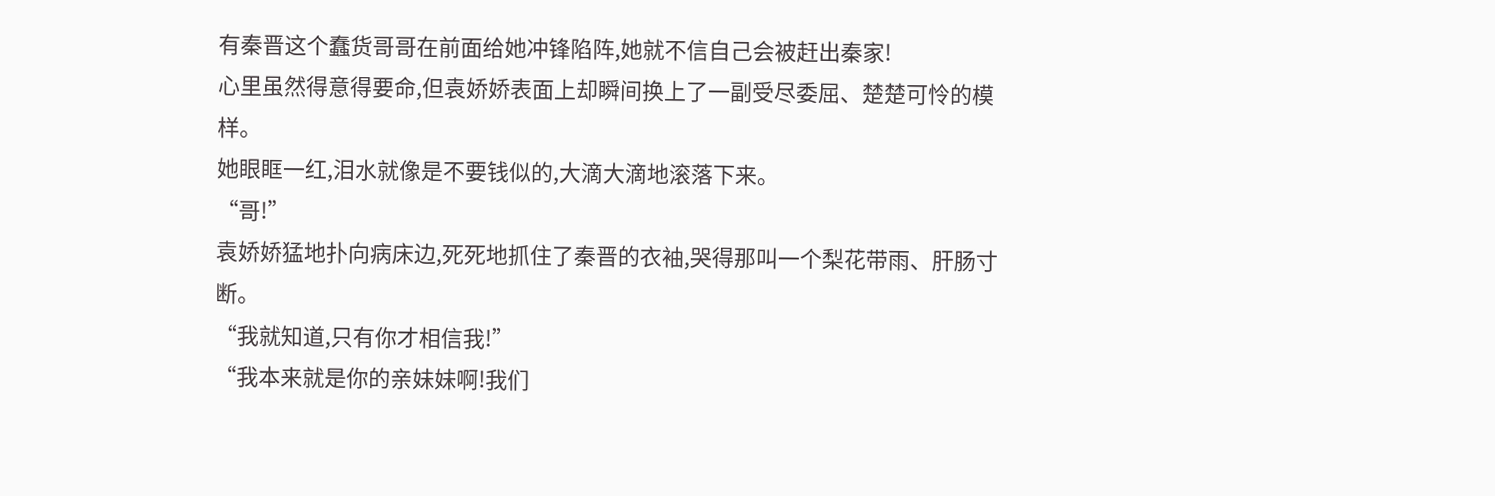有秦晋这个蠢货哥哥在前面给她冲锋陷阵,她就不信自己会被赶出秦家!
心里虽然得意得要命,但袁娇娇表面上却瞬间换上了一副受尽委屈、楚楚可怜的模样。
她眼眶一红,泪水就像是不要钱似的,大滴大滴地滚落下来。
“哥!”
袁娇娇猛地扑向病床边,死死地抓住了秦晋的衣袖,哭得那叫一个梨花带雨、肝肠寸断。
“我就知道,只有你才相信我!”
“我本来就是你的亲妹妹啊!我们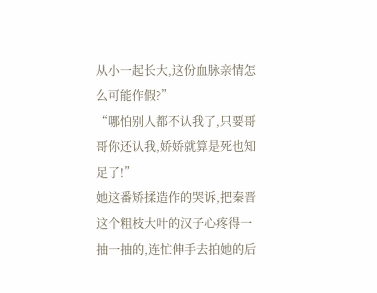从小一起长大,这份血脉亲情怎么可能作假?”
“哪怕别人都不认我了,只要哥哥你还认我,娇娇就算是死也知足了!”
她这番矫揉造作的哭诉,把秦晋这个粗枝大叶的汉子心疼得一抽一抽的,连忙伸手去拍她的后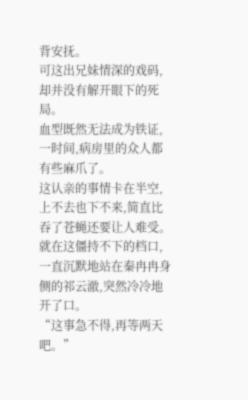背安抚。
可这出兄妹情深的戏码,却并没有解开眼下的死局。
血型既然无法成为铁证,一时间,病房里的众人都有些麻爪了。
这认亲的事情卡在半空,上不去也下不来,简直比吞了苍蝇还要让人难受。
就在这僵持不下的档口,一直沉默地站在秦冉冉身侧的祁云澈,突然冷冷地开了口。
“这事急不得,再等两天吧。”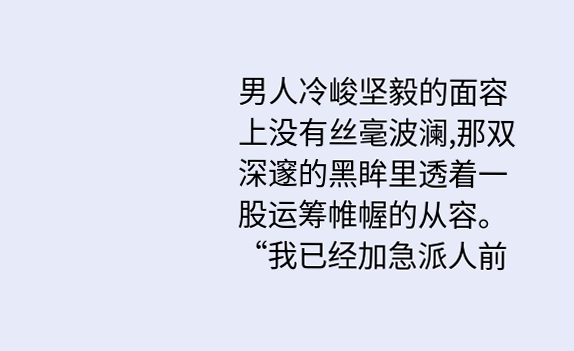男人冷峻坚毅的面容上没有丝毫波澜,那双深邃的黑眸里透着一股运筹帷幄的从容。
“我已经加急派人前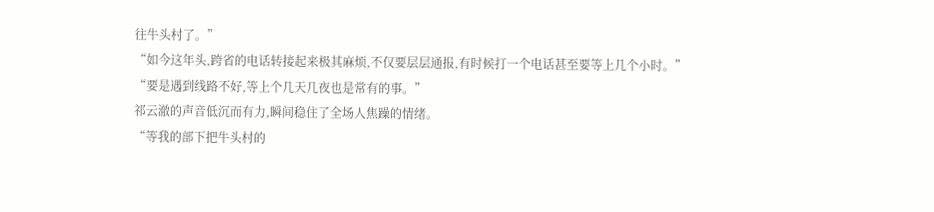往牛头村了。”
“如今这年头,跨省的电话转接起来极其麻烦,不仅要层层通报,有时候打一个电话甚至要等上几个小时。”
“要是遇到线路不好,等上个几天几夜也是常有的事。”
祁云澈的声音低沉而有力,瞬间稳住了全场人焦躁的情绪。
“等我的部下把牛头村的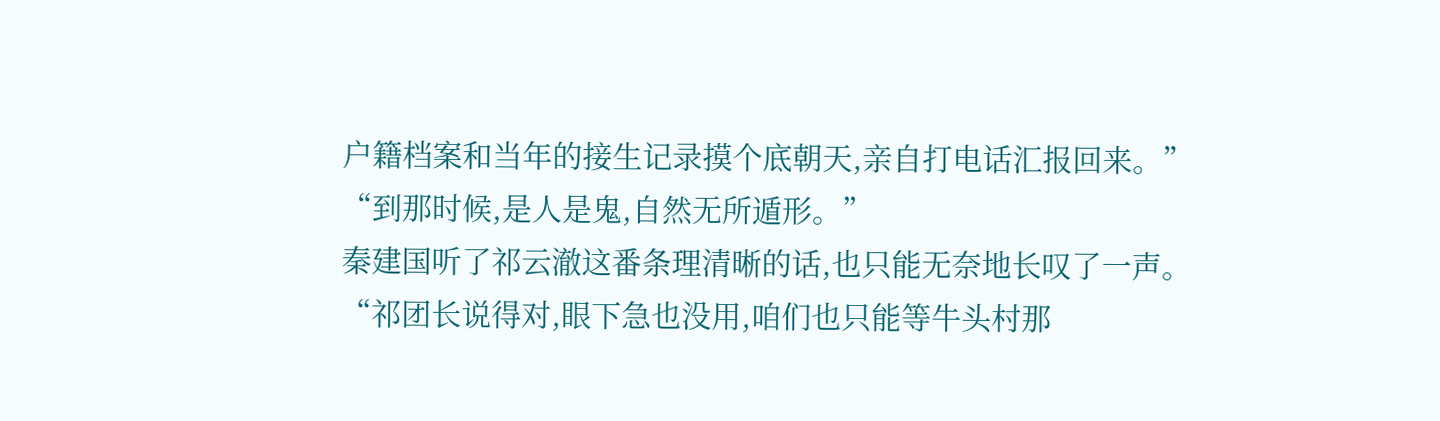户籍档案和当年的接生记录摸个底朝天,亲自打电话汇报回来。”
“到那时候,是人是鬼,自然无所遁形。”
秦建国听了祁云澈这番条理清晰的话,也只能无奈地长叹了一声。
“祁团长说得对,眼下急也没用,咱们也只能等牛头村那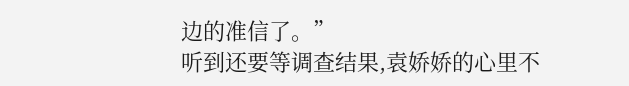边的准信了。”
听到还要等调查结果,袁娇娇的心里不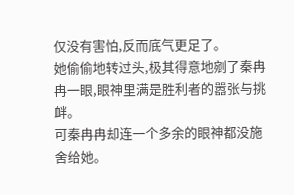仅没有害怕,反而底气更足了。
她偷偷地转过头,极其得意地剜了秦冉冉一眼,眼神里满是胜利者的嚣张与挑衅。
可秦冉冉却连一个多余的眼神都没施舍给她。